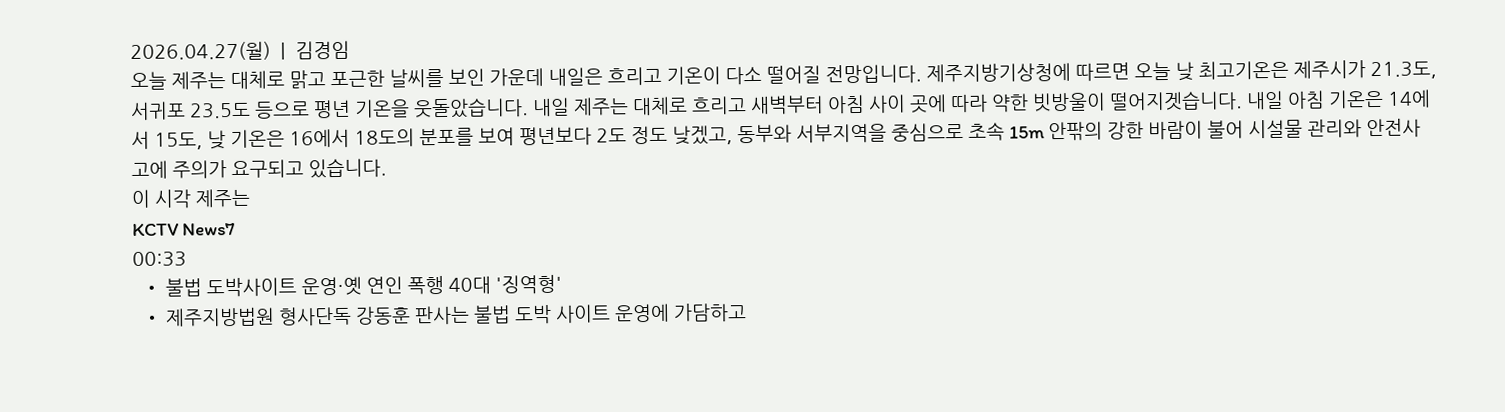2026.04.27(월)  |  김경임
오늘 제주는 대체로 맑고 포근한 날씨를 보인 가운데 내일은 흐리고 기온이 다소 떨어질 전망입니다. 제주지방기상청에 따르면 오늘 낮 최고기온은 제주시가 21.3도, 서귀포 23.5도 등으로 평년 기온을 웃돌았습니다. 내일 제주는 대체로 흐리고 새벽부터 아침 사이 곳에 따라 약한 빗방울이 떨어지겟습니다. 내일 아침 기온은 14에서 15도, 낮 기온은 16에서 18도의 분포를 보여 평년보다 2도 정도 낮겠고, 동부와 서부지역을 중심으로 초속 15m 안팎의 강한 바람이 불어 시설물 관리와 안전사고에 주의가 요구되고 있습니다.
이 시각 제주는
KCTV News7
00:33
  • 불법 도박사이트 운영·옛 연인 폭행 40대 '징역형'
  • 제주지방법원 형사단독 강동훈 판사는 불법 도박 사이트 운영에 가담하고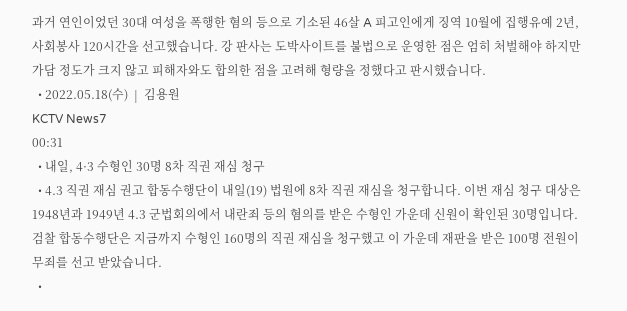과거 연인이었던 30대 여성을 폭행한 혐의 등으로 기소된 46살 A 피고인에게 징역 10월에 집행유예 2년, 사회봉사 120시간을 선고했습니다. 강 판사는 도박사이트를 불법으로 운영한 점은 엄히 처벌해야 하지만 가담 정도가 크지 않고 피해자와도 합의한 점을 고려해 형량을 정했다고 판시했습니다.
  • 2022.05.18(수)  |  김용원
KCTV News7
00:31
  • 내일, 4·3 수형인 30명 8차 직권 재심 청구
  • 4.3 직권 재심 권고 합동수행단이 내일(19) 법원에 8차 직권 재심을 청구합니다. 이번 재심 청구 대상은 1948년과 1949년 4.3 군법회의에서 내란죄 등의 혐의를 받은 수형인 가운데 신원이 확인된 30명입니다. 검찰 합동수행단은 지금까지 수형인 160명의 직권 재심을 청구했고 이 가운데 재판을 받은 100명 전원이 무죄를 선고 받았습니다.
  •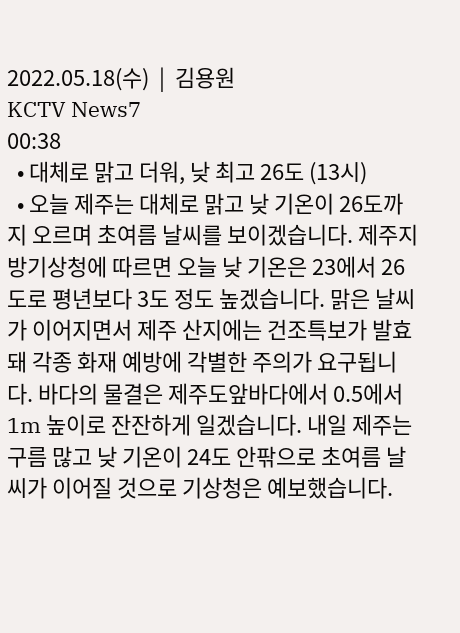2022.05.18(수)  |  김용원
KCTV News7
00:38
  • 대체로 맑고 더워, 낮 최고 26도 (13시)
  • 오늘 제주는 대체로 맑고 낮 기온이 26도까지 오르며 초여름 날씨를 보이겠습니다. 제주지방기상청에 따르면 오늘 낮 기온은 23에서 26도로 평년보다 3도 정도 높겠습니다. 맑은 날씨가 이어지면서 제주 산지에는 건조특보가 발효돼 각종 화재 예방에 각별한 주의가 요구됩니다. 바다의 물결은 제주도앞바다에서 0.5에서 1m 높이로 잔잔하게 일겠습니다. 내일 제주는 구름 많고 낮 기온이 24도 안팎으로 초여름 날씨가 이어질 것으로 기상청은 예보했습니다.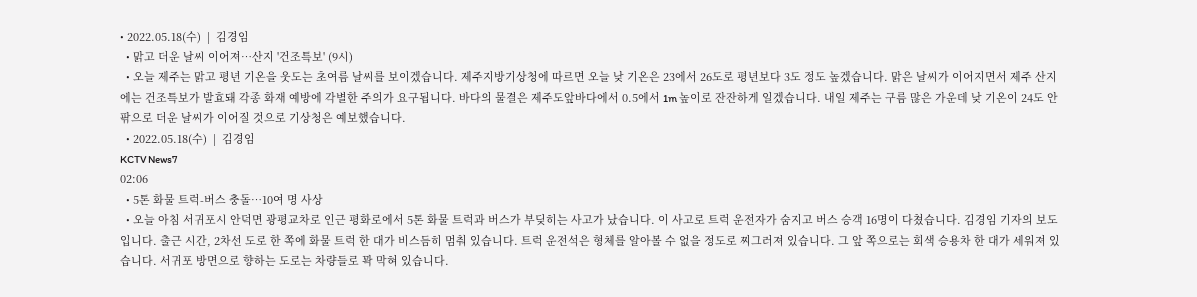• 2022.05.18(수)  |  김경임
  • 맑고 더운 날씨 이어져…산지 '건조특보' (9시)
  • 오늘 제주는 맑고 평년 기온을 웃도는 초여름 날씨를 보이겠습니다. 제주지방기상청에 따르면 오늘 낮 기온은 23에서 26도로 평년보다 3도 정도 높겠습니다. 맑은 날씨가 이어지면서 제주 산지에는 건조특보가 발효돼 각종 화재 예방에 각별한 주의가 요구됩니다. 바다의 물결은 제주도앞바다에서 0.5에서 1m 높이로 잔잔하게 일겠습니다. 내일 제주는 구름 많은 가운데 낮 기온이 24도 안팎으로 더운 날씨가 이어질 것으로 기상청은 예보했습니다.
  • 2022.05.18(수)  |  김경임
KCTV News7
02:06
  • 5톤 화물 트럭-버스 충돌…10여 명 사상
  • 오늘 아침 서귀포시 안덕면 광평교차로 인근 평화로에서 5톤 화물 트럭과 버스가 부딪히는 사고가 났습니다. 이 사고로 트럭 운전자가 숨지고 버스 승객 16명이 다쳤습니다. 김경임 기자의 보도입니다. 출근 시간, 2차선 도로 한 쪽에 화물 트럭 한 대가 비스듬히 멈춰 있습니다. 트럭 운전석은 형체를 알아볼 수 없을 정도로 찌그러져 있습니다. 그 앞 쪽으로는 회색 승용차 한 대가 세워져 있습니다. 서귀포 방면으로 향하는 도로는 차량들로 꽉 막혀 있습니다.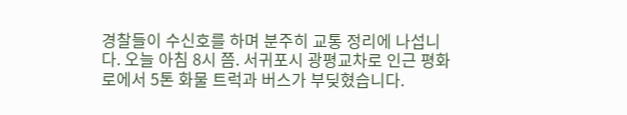경찰들이 수신호를 하며 분주히 교통 정리에 나섭니다. 오늘 아침 8시 쯤. 서귀포시 광평교차로 인근 평화로에서 5톤 화물 트럭과 버스가 부딪혔습니다.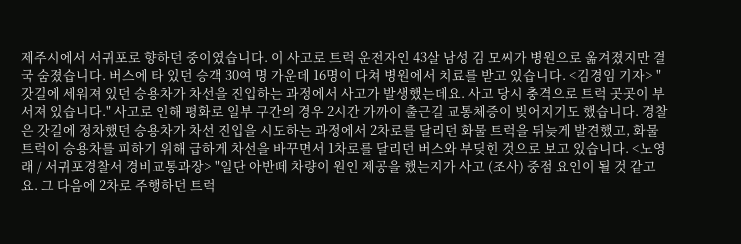제주시에서 서귀포로 향하던 중이였습니다. 이 사고로 트럭 운전자인 43살 남성 김 모씨가 병원으로 옮겨졌지만 결국 숨졌습니다. 버스에 타 있던 승객 30여 명 가운데 16명이 다쳐 병원에서 치료를 받고 있습니다. <김경임 기자> "갓길에 세워져 있던 승용차가 차선을 진입하는 과정에서 사고가 발생했는데요. 사고 당시 충격으로 트럭 곳곳이 부서져 있습니다." 사고로 인해 평화로 일부 구간의 경우 2시간 가까이 출근길 교통체증이 빚어지기도 했습니다. 경찰은 갓길에 정차했던 승용차가 차선 진입을 시도하는 과정에서 2차로를 달리던 화물 트럭을 뒤늦게 발견했고, 화물 트럭이 승용차를 피하기 위해 급하게 차선을 바꾸면서 1차로를 달리던 버스와 부딪힌 것으로 보고 있습니다. <노영래 / 서귀포경찰서 경비교통과장> "일단 아반떼 차량이 원인 제공을 했는지가 사고 (조사) 중점 요인이 될 것 같고요. 그 다음에 2차로 주행하던 트럭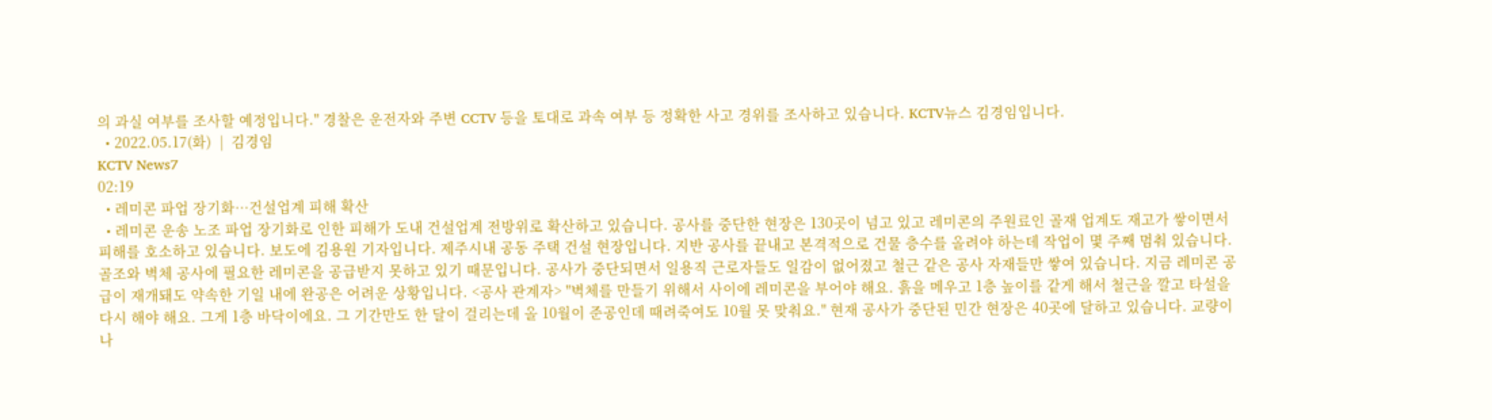의 과실 여부를 조사할 예정입니다." 경찰은 운전자와 주변 CCTV 등을 토대로 과속 여부 등 정확한 사고 경위를 조사하고 있습니다. KCTV뉴스 김경임입니다.
  • 2022.05.17(화)  |  김경임
KCTV News7
02:19
  • 레미콘 파업 장기화…건설업계 피해 확산
  • 레미콘 운송 노조 파업 장기화로 인한 피해가 도내 건설업계 전방위로 확산하고 있습니다. 공사를 중단한 현장은 130곳이 넘고 있고 레미콘의 주원료인 골재 업계도 재고가 쌓이면서 피해를 호소하고 있습니다. 보도에 김용원 기자입니다. 제주시내 공동 주택 건설 현장입니다. 지반 공사를 끝내고 본격적으로 건물 층수를 올려야 하는데 작업이 몇 주째 멈춰 있습니다. 골조와 벽체 공사에 필요한 레미콘을 공급받지 못하고 있기 때문입니다. 공사가 중단되면서 일용직 근로자들도 일감이 없어졌고 철근 같은 공사 자재들만 쌓여 있습니다. 지금 레미콘 공급이 재개돼도 약속한 기일 내에 완공은 어려운 상황입니다. <공사 관계자> "벽체를 만들기 위해서 사이에 레미콘을 부어야 해요. 흙을 메우고 1층 높이를 같게 해서 철근을 깔고 타설을 다시 해야 해요. 그게 1층 바닥이에요. 그 기간만도 한 달이 걸리는데 올 10월이 준공인데 때려죽여도 10월 못 맞춰요." 현재 공사가 중단된 민간 현장은 40곳에 달하고 있습니다. 교량이나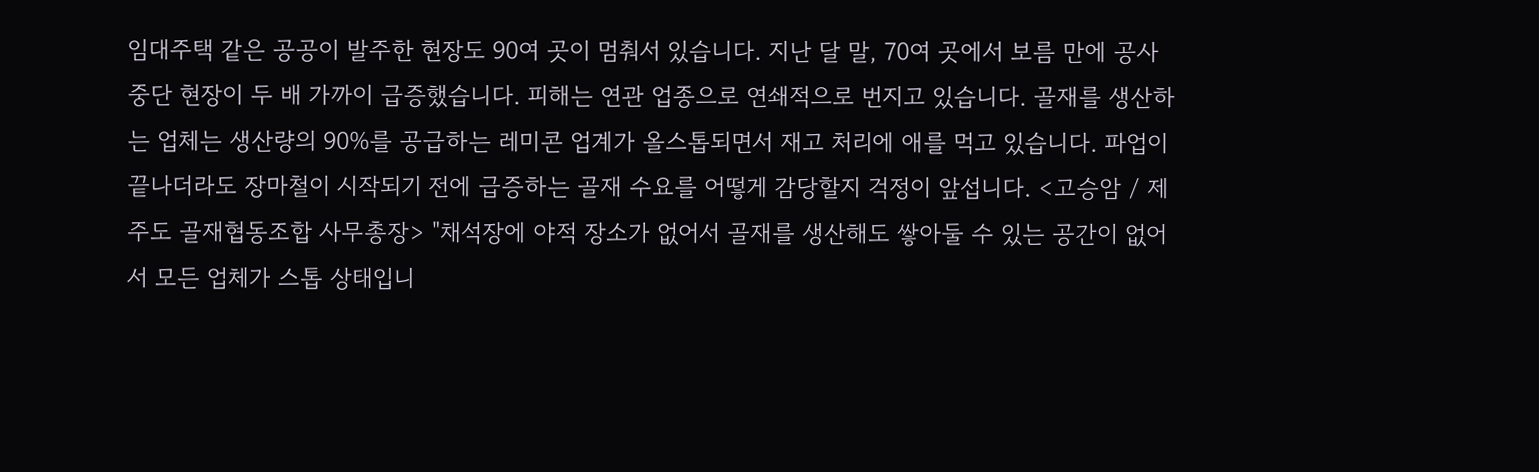임대주택 같은 공공이 발주한 현장도 90여 곳이 멈춰서 있습니다. 지난 달 말, 70여 곳에서 보름 만에 공사 중단 현장이 두 배 가까이 급증했습니다. 피해는 연관 업종으로 연쇄적으로 번지고 있습니다. 골재를 생산하는 업체는 생산량의 90%를 공급하는 레미콘 업계가 올스톱되면서 재고 처리에 애를 먹고 있습니다. 파업이 끝나더라도 장마철이 시작되기 전에 급증하는 골재 수요를 어떻게 감당할지 걱정이 앞섭니다. <고승암 / 제주도 골재협동조합 사무총장> "채석장에 야적 장소가 없어서 골재를 생산해도 쌓아둘 수 있는 공간이 없어서 모든 업체가 스톱 상태입니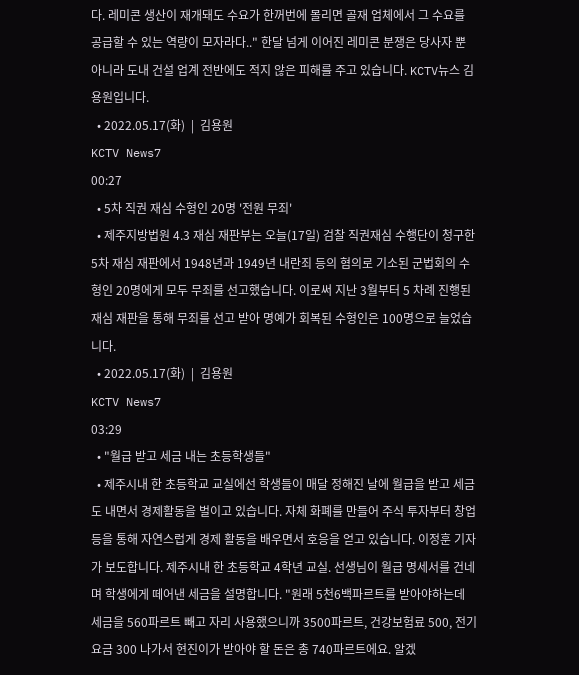다. 레미콘 생산이 재개돼도 수요가 한꺼번에 몰리면 골재 업체에서 그 수요를 공급할 수 있는 역량이 모자라다.." 한달 넘게 이어진 레미콘 분쟁은 당사자 뿐 아니라 도내 건설 업계 전반에도 적지 않은 피해를 주고 있습니다. KCTV뉴스 김용원입니다.
  • 2022.05.17(화)  |  김용원
KCTV News7
00:27
  • 5차 직권 재심 수형인 20명 '전원 무죄'
  • 제주지방법원 4.3 재심 재판부는 오늘(17일) 검찰 직권재심 수행단이 청구한 5차 재심 재판에서 1948년과 1949년 내란죄 등의 혐의로 기소된 군법회의 수형인 20명에게 모두 무죄를 선고했습니다. 이로써 지난 3월부터 5 차례 진행된 재심 재판을 통해 무죄를 선고 받아 명예가 회복된 수형인은 100명으로 늘었습니다.
  • 2022.05.17(화)  |  김용원
KCTV News7
03:29
  • "월급 받고 세금 내는 초등학생들"
  • 제주시내 한 초등학교 교실에선 학생들이 매달 정해진 날에 월급을 받고 세금도 내면서 경제활동을 벌이고 있습니다. 자체 화폐를 만들어 주식 투자부터 창업 등을 통해 자연스럽게 경제 활동을 배우면서 호응을 얻고 있습니다. 이정훈 기자가 보도합니다. 제주시내 한 초등학교 4학년 교실. 선생님이 월급 명세서를 건네며 학생에게 떼어낸 세금을 설명합니다. "원래 5천6백파르트를 받아야하는데 세금을 560파르트 빼고 자리 사용했으니까 3500파르트, 건강보험료 500, 전기요금 300 나가서 현진이가 받아야 할 돈은 총 740파르트에요. 알겠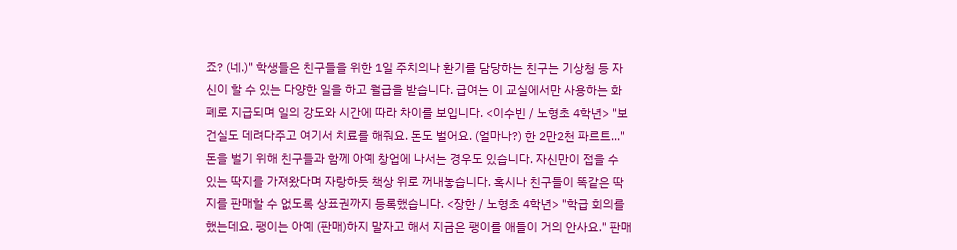죠? (네.)" 학생들은 친구들을 위한 1일 주치의나 환기를 담당하는 친구는 기상청 등 자신이 할 수 있는 다양한 일을 하고 월급을 받습니다. 급여는 이 교실에서만 사용하는 화폐로 지급되며 일의 강도와 시간에 따라 차이를 보입니다. <이수빈 / 노형초 4학년> "보건실도 데려다주고 여기서 치료를 해줘요. 돈도 벌어요. (얼마나?) 한 2만2천 파르트..." 돈을 벌기 위해 친구들과 함께 아예 창업에 나서는 경우도 있습니다. 자신만이 접을 수 있는 딱지를 가져왔다며 자랑하듯 책상 위로 꺼내놓습니다. 혹시나 친구들이 똑같은 딱지를 판매할 수 없도록 상표권까지 등록했습니다. <장한 / 노형초 4학년> "학급 회의를 했는데요. 팽이는 아예 (판매)하지 말자고 해서 지금은 팽이를 애들이 거의 안사요." 판매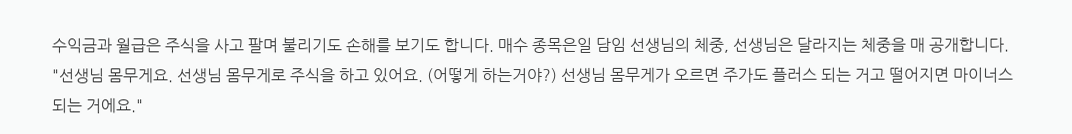수익금과 월급은 주식을 사고 팔며 불리기도 손해를 보기도 합니다. 매수 종목은일 담임 선생님의 체중, 선생님은 달라지는 체중을 매 공개합니다. "선생님 몸무게요. 선생님 몸무게로 주식을 하고 있어요. (어떻게 하는거야?) 선생님 몸무게가 오르면 주가도 플러스 되는 거고 떨어지면 마이너스 되는 거에요."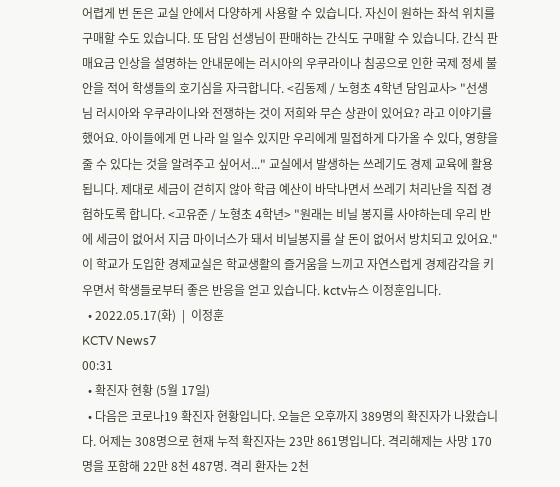어렵게 번 돈은 교실 안에서 다양하게 사용할 수 있습니다. 자신이 원하는 좌석 위치를 구매할 수도 있습니다. 또 담임 선생님이 판매하는 간식도 구매할 수 있습니다. 간식 판매요금 인상을 설명하는 안내문에는 러시아의 우쿠라이나 침공으로 인한 국제 정세 불안을 적어 학생들의 호기심을 자극합니다. <김동제 / 노형초 4학년 담임교사> "선생님 러시아와 우쿠라이나와 전쟁하는 것이 저희와 무슨 상관이 있어요? 라고 이야기를 했어요. 아이들에게 먼 나라 일 일수 있지만 우리에게 밀접하게 다가올 수 있다, 영향을 줄 수 있다는 것을 알려주고 싶어서..." 교실에서 발생하는 쓰레기도 경제 교육에 활용됩니다. 제대로 세금이 걷히지 않아 학급 예산이 바닥나면서 쓰레기 처리난을 직접 경험하도록 합니다. <고유준 / 노형초 4학년> "원래는 비닐 봉지를 사야하는데 우리 반에 세금이 없어서 지금 마이너스가 돼서 비닐봉지를 살 돈이 없어서 방치되고 있어요." 이 학교가 도입한 경제교실은 학교생활의 즐거움을 느끼고 자연스럽게 경제감각을 키우면서 학생들로부터 좋은 반응을 얻고 있습니다. kctv뉴스 이정훈입니다.
  • 2022.05.17(화)  |  이정훈
KCTV News7
00:31
  • 확진자 현황 (5월 17일)
  • 다음은 코로나19 확진자 현황입니다. 오늘은 오후까지 389명의 확진자가 나왔습니다. 어제는 308명으로 현재 누적 확진자는 23만 861명입니다. 격리해제는 사망 170명을 포함해 22만 8천 487명. 격리 환자는 2천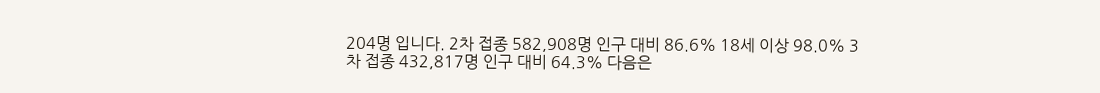204명 입니다. 2차 접종 582,908명 인구 대비 86.6% 18세 이상 98.0% 3차 접종 432,817명 인구 대비 64.3% 다음은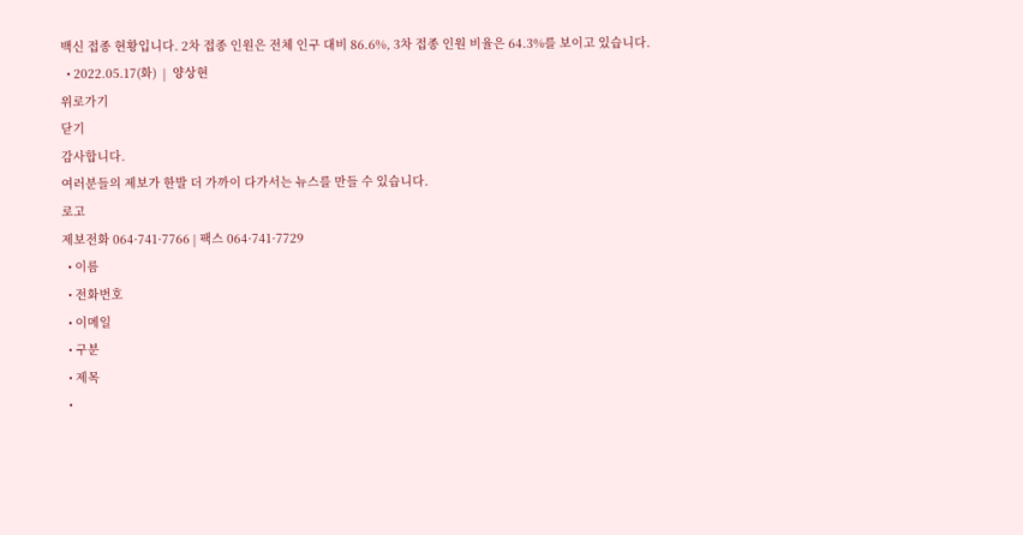백신 접종 현황입니다. 2차 접종 인원은 전체 인구 대비 86.6%, 3차 접종 인원 비율은 64.3%를 보이고 있습니다.
  • 2022.05.17(화)  |  양상현
위로가기
닫기
감사합니다.
여러분들의 제보가 한발 더 가까이 다가서는 뉴스를 만들 수 있습니다.
로고
제보전화 064·741·7766 | 팩스 064·741·7729
  • 이름
  • 전화번호
  • 이메일
  • 구분
  • 제목
  •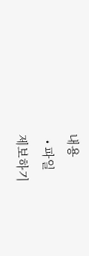내용
  • 파일
제보하기